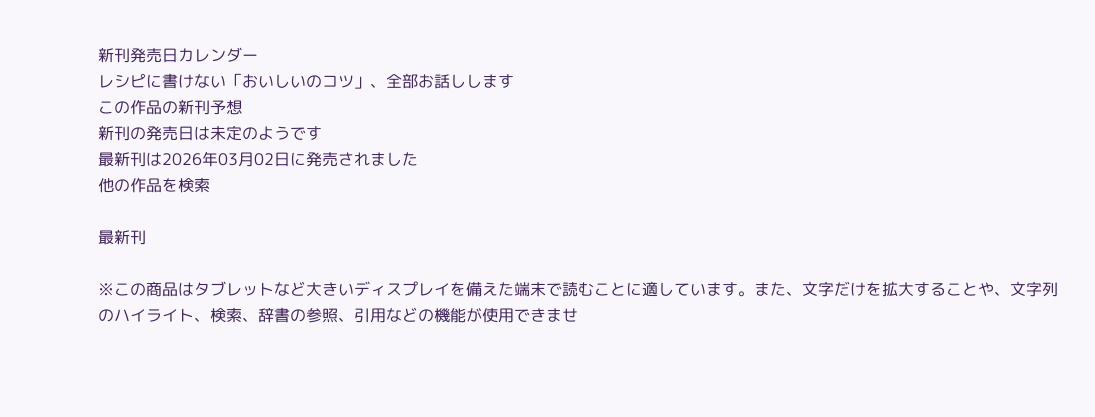新刊発売日カレンダー
レシピに書けない「おいしいのコツ」、全部お話しします
この作品の新刊予想
新刊の発売日は未定のようです
最新刊は2026年03月02日に発売されました
他の作品を検索

最新刊

※この商品はタブレットなど大きいディスプレイを備えた端末で読むことに適しています。また、文字だけを拡大することや、文字列のハイライト、検索、辞書の参照、引用などの機能が使用できませ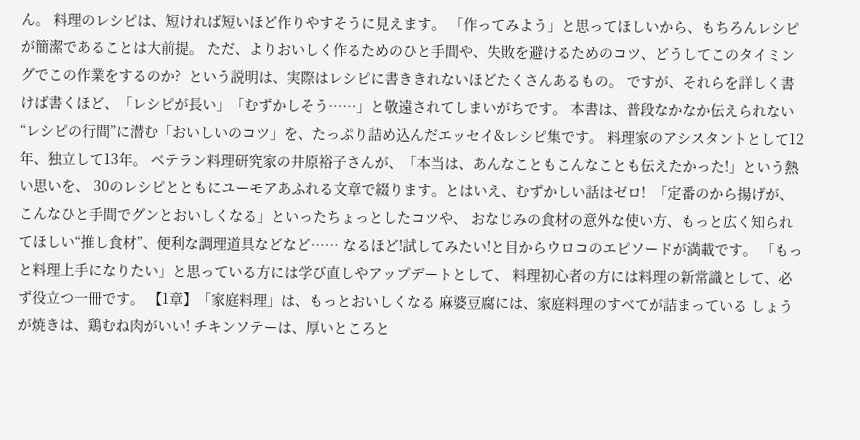ん。 料理のレシピは、短ければ短いほど作りやすそうに見えます。 「作ってみよう」と思ってほしいから、もちろんレシピが簡潔であることは大前提。 ただ、よりおいしく作るためのひと手間や、失敗を避けるためのコツ、どうしてこのタイミングでこの作業をするのか?  という説明は、実際はレシピに書ききれないほどたくさんあるもの。 ですが、それらを詳しく書けば書くほど、「レシピが長い」「むずかしそう……」と敬遠されてしまいがちです。 本書は、普段なかなか伝えられない“レシピの行間”に潜む「おいしいのコツ」を、たっぷり詰め込んだエッセイ&レシピ集です。 料理家のアシスタントとして12年、独立して13年。 ベテラン料理研究家の井原裕子さんが、「本当は、あんなこともこんなことも伝えたかった!」という熱い思いを、 30のレシピとともにユーモアあふれる文章で綴ります。とはいえ、むずかしい話はゼロ!  「定番のから揚げが、こんなひと手間でグンとおいしくなる」といったちょっとしたコツや、 おなじみの食材の意外な使い方、もっと広く知られてほしい“推し食材”、便利な調理道具などなど…… なるほど!試してみたい!と目からウロコのエピソードが満載です。 「もっと料理上手になりたい」と思っている方には学び直しやアップデートとして、 料理初心者の方には料理の新常識として、必ず役立つ一冊です。 【1章】「家庭料理」は、もっとおいしくなる 麻婆豆腐には、家庭料理のすべてが詰まっている しょうが焼きは、鶏むね肉がいい! チキンソテーは、厚いところと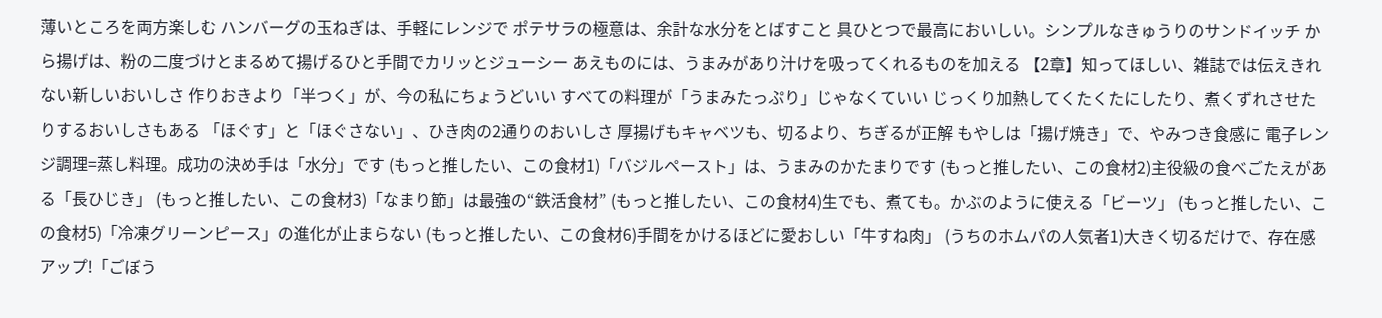薄いところを両方楽しむ ハンバーグの玉ねぎは、手軽にレンジで ポテサラの極意は、余計な水分をとばすこと 具ひとつで最高においしい。シンプルなきゅうりのサンドイッチ から揚げは、粉の二度づけとまるめて揚げるひと手間でカリッとジューシー あえものには、うまみがあり汁けを吸ってくれるものを加える 【2章】知ってほしい、雑誌では伝えきれない新しいおいしさ 作りおきより「半つく」が、今の私にちょうどいい すべての料理が「うまみたっぷり」じゃなくていい じっくり加熱してくたくたにしたり、煮くずれさせたりするおいしさもある 「ほぐす」と「ほぐさない」、ひき肉の2通りのおいしさ 厚揚げもキャベツも、切るより、ちぎるが正解 もやしは「揚げ焼き」で、やみつき食感に 電子レンジ調理=蒸し料理。成功の決め手は「水分」です (もっと推したい、この食材1)「バジルペースト」は、うまみのかたまりです (もっと推したい、この食材2)主役級の食べごたえがある「長ひじき」 (もっと推したい、この食材3)「なまり節」は最強の“鉄活食材” (もっと推したい、この食材4)生でも、煮ても。かぶのように使える「ビーツ」 (もっと推したい、この食材5)「冷凍グリーンピース」の進化が止まらない (もっと推したい、この食材6)手間をかけるほどに愛おしい「牛すね肉」 (うちのホムパの人気者1)大きく切るだけで、存在感アップ!「ごぼう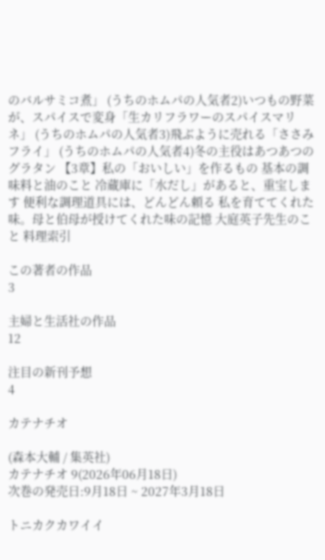のバルサミコ煮」 (うちのホムパの人気者2)いつもの野菜が、スパイスで変身「生カリフラワーのスパイスマリネ」 (うちのホムパの人気者3)飛ぶように売れる「ささみフライ」 (うちのホムパの人気者4)冬の主役はあつあつのグラタン 【3章】私の「おいしい」を作るもの 基本の調味料と油のこと 冷蔵庫に「水だし」があると、重宝します 便利な調理道具には、どんどん頼る 私を育ててくれた味。母と伯母が授けてくれた味の記憶 大庭英子先生のこと 料理索引

この著者の作品
3

主婦と生活社の作品
12

注目の新刊予想
4

カテナチオ

(森本大輔 / 集英社)
カテナチオ 9(2026年06月18日)
次巻の発売日:9月18日 ~ 2027年3月18日

トニカクカワイイ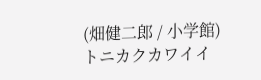(畑健二郎 / 小学館)
トニカクカワイイ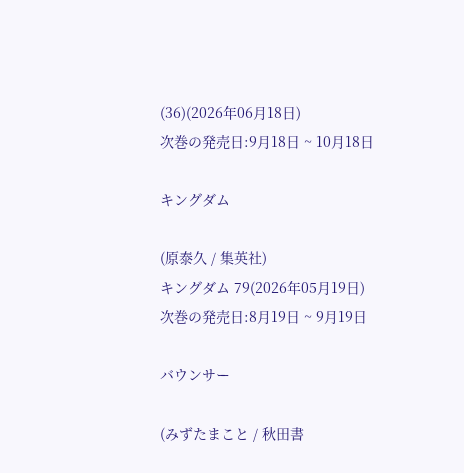(36)(2026年06月18日)
次巻の発売日:9月18日 ~ 10月18日

キングダム

(原泰久 / 集英社)
キングダム 79(2026年05月19日)
次巻の発売日:8月19日 ~ 9月19日

バウンサー

(みずたまこと / 秋田書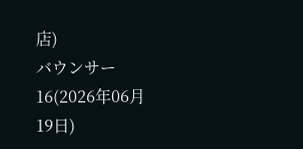店)
バウンサー 16(2026年06月19日)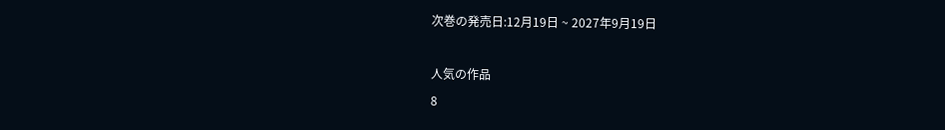次巻の発売日:12月19日 ~ 2027年9月19日

人気の作品
8